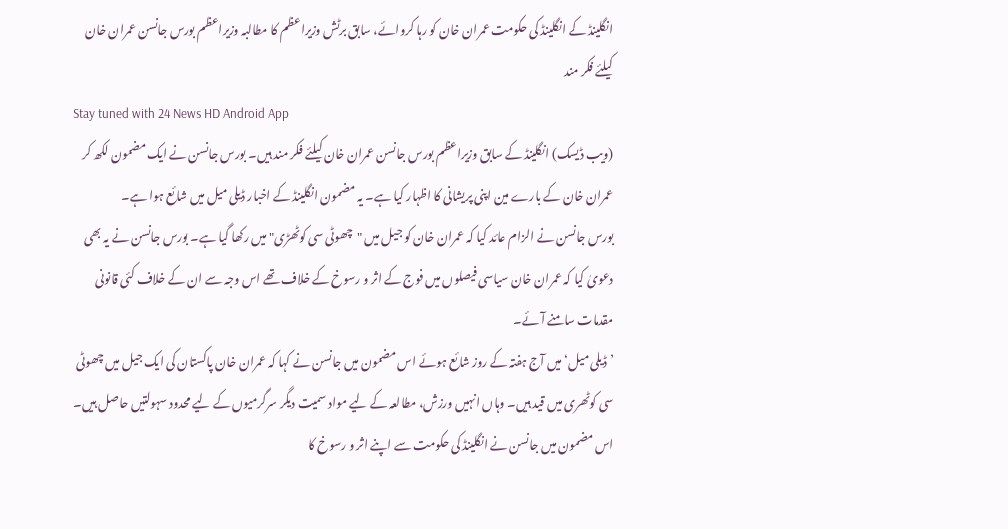انگلینڈ کے انگلینڈ کی حکومت عمران خان کو رہا کروائے، سابق برٹش وزیراعظم کا مطالبہ وزیراعظم بورس جانسن عمران خان کیلئے فکر مند
Stay tuned with 24 News HD Android App
(ویب ڈیسک) انگلینڈ کے سابق وزیراعظم بورس جانسن عمران خان کیلئے فکر مند ہیں۔ بورس جانسن نے ایک مضمون لکھ کر عمران خان کے بارے مین اپنی پریشانی کا اظہار کیا ہے۔ یہ مضمون انگلینڈ کے اخبار ڈیلی میل میں شائع ہوا ہے۔
بورس جانسن نے الزام عائد کیا کہ عمران خان کو جیل میں "چھوٹی سی کوٹھڑی" میں رکھا گیا ہے۔ بورس جانسن نے یہ بھی دعویٰ کیا کہ عمران خان سیاسی فیصلوں میں فوج کے اثر و رسوخ کے خلاف تھے اس وجہ سے ان کے خلاف کئی قانونی مقدمات سامنے آئے۔
’ڈیلی میل‘ میں آج ہفتہ کے روز شائع ہوئے اس مضمون میں جانسن نے کہا کہ عمران خان پاکستان کی ایک جیل میں چھوٹی سی کوٹھری میں قید ہیں۔ وہاں انہیں ورزش، مطالعہ کے لیے مواد سمیت دیگر سرگرمیوں کے لیے محدود سہولتیں حاصل ہیں۔ اس مضمون میں جانسن نے انگلینڈ کی حکومت سے اپنے اثر و رسوخ کا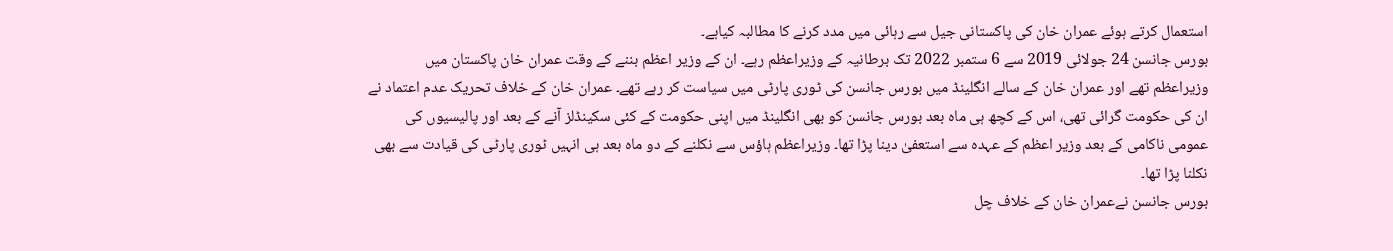استعمال کرتے ہوئے عمران خان کی پاکستانی جیل سے رہائی میں مدد کرنے کا مطالبہ کیاہے۔
بورس جانسن 24 جولائی 2019 سے 6 ستمبر 2022 تک برطانیہ کے وزیراعظم رہے۔ ان کے وزیر اعظم بننے کے وقت عمران خان پاکستان میں وزیراعظم تھے اور عمران خان کے سالے انگلینڈ میں بورس جانسن کی ٹوری پارٹی میں سیاست کر رہے تھے۔ عمران خان کے خلاف تحریک عدم اعتماد نے ان کی حکومت گرائی تھی، اس کے کچھ ہی ماہ بعد بورس جانسن کو بھی انگلینڈ میں اپنی حکومت کے کئی سکینڈلز آنے کے بعد اور پالیسیوں کی عمومی ناکامی کے بعد وزیر اعظم کے عہدہ سے استعفیٰ دینا پڑا تھا۔ وزیراعظم ہاؤس سے نکلنے کے دو ماہ بعد ہی انہیں ٹوری پارٹی کی قیادت سے بھی نکلنا پڑا تھا۔
بورس جانسن نےعمران خان کے خلاف چل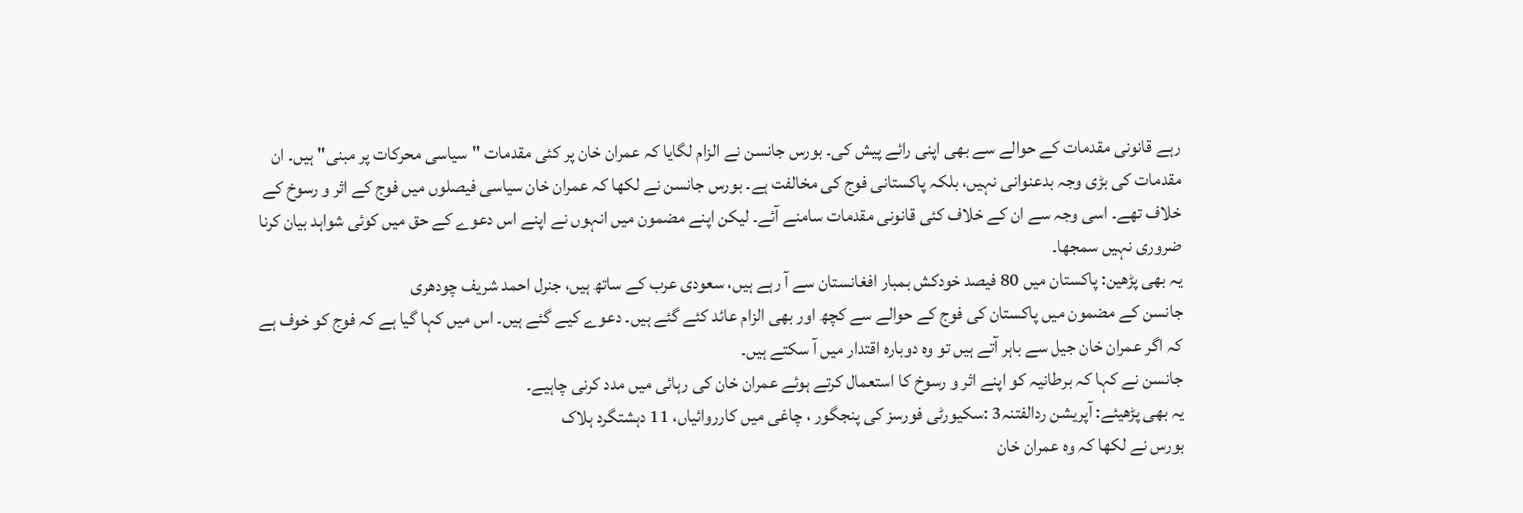رہے قانونی مقدمات کے حوالے سے بھی اپنی رائے پیش کی۔ بورس جانسن نے الزام لگایا کہ عمران خان پر کئی مقدمات "سیاسی محرکات پر مبنی" ہیں۔ ان مقدمات کی بڑی وجہ بدعنوانی نہیں، بلکہ پاکستانی فوج کی مخالفت ہے۔ بورس جانسن نے لکھا کہ عمران خان سیاسی فیصلوں میں فوج کے اثر و رسوخ کے خلاف تھے۔ اسی وجہ سے ان کے خلاف کئی قانونی مقدمات سامنے آئے۔ لیکن اپنے مضمون میں انہوں نے اپنے اس دعوے کے حق میں کوئی شواہد بیان کرنا ضروری نہیں سمجھا۔
یہ بھی پڑھین: پاکستان میں 80 فیصد خودکش بمبار افغانستان سے آ رہے ہیں، سعودی عرب کے ساتھ ہیں، جنرل احمد شریف چودھری
جانسن کے مضمون میں پاکستان کی فوج کے حوالے سے کچھ اور بھی الزام عائد کئے گئے ہیں۔ دعوے کیے گئے ہیں۔ اس میں کہا گیا ہے کہ فوج کو خوف ہے کہ اگر عمران خان جیل سے باہر آتے ہیں تو وہ دوبارہ اقتدار میں آ سکتے ہیں۔
جانسن نے کہا کہ برطانیہ کو اپنے اثر و رسوخ کا استعمال کرتے ہوئے عمران خان کی رہائی میں مدد کرنی چاہیے۔
یہ بھی پڑھیئے: آپریشن ردالفتنہ3 :سکیورٹی فورسز کی پنجگور ، چاغی میں کارروائیاں، 11 دہشتگرد ہلاک
بورس نے لکھا کہ وہ عمران خان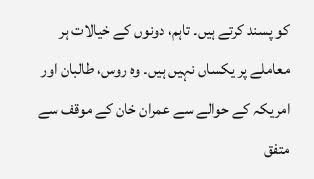کو پسند کرتے ہیں۔ تاہم، دونوں کے خیالات ہر معاملے پر یکساں نہیں ہیں۔ وہ روس، طالبان اور امریکہ کے حوالے سے عمران خان کے موقف سے متفق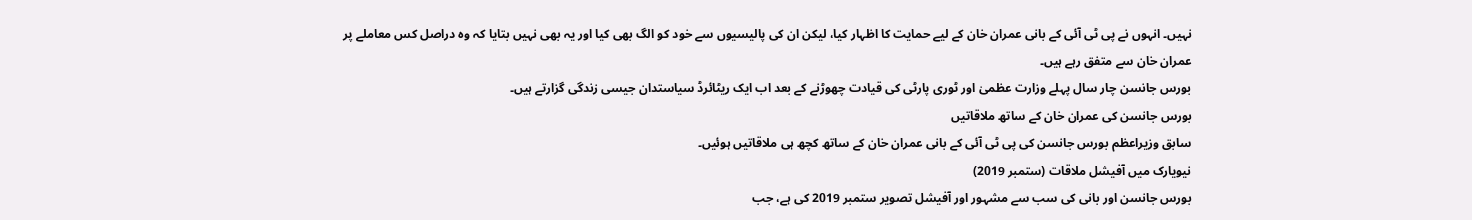نہیں۔ انہوں نے پی ٹی آئی کے بانی عمران خان کے لیے حمایت کا اظہار کیا، لیکن ان کی پالیسیوں سے خود کو الگ بھی کیا اور یہ بھی نہیں بتایا کہ وہ دراصل کس معاملے پر عمران خان سے متفق رہے ہیں۔
بورس جانسن چار سال پہلے وزارت عظمیٰ اور ٹوری پارٹی کی قیادت چھوڑنے کے بعد اب ایک ریٹائرڈ سیاستدان جیسی زندگی گزارتے ہیں۔
بورس جانسن کی عمران خان کے ساتھ ملاقاتیں
سابق وزیراعظم بورس جانسن کی پی ٹی آئی کے بانی عمران خان کے ساتھ کچھ ہی ملاقاتیں ہوئیں۔
نیویارک میں آفیشل ملاقات (ستمبر 2019)
بورس جانسن اور بانی کی سب سے مشہور اور آفیشل تصویر ستمبر 2019 کی ہے، جب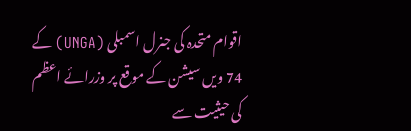اقوام متحدہ کی جنرل اسمبلی (UNGA) کے 74 ویں سیشن کے موقع پر وزرائے اعظم کی حیثیت سے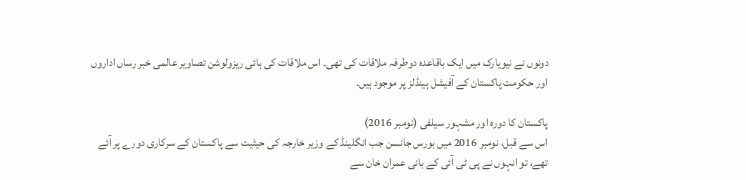دونوں نے نیویارک میں ایک باقاعدہ دوطرفہ ملاقات کی تھی۔ اس ملاقات کی ہائی ریزولوشن تصاویر عالمی خبر رساں اداروں اور حکومت پاکستان کے آفیشل ہینڈلز پر موجود ہیں۔

پاکستان کا دورہ اور مشہور سیلفی (نومبر 2016)
اس سے قبل، نومبر 2016 میں بورس جانسن جب انگلینڈ کے وزیر خارجہ کی حیثیت سے پاکستان کے سرکاری دورے پر آئے تھے، تو انہوں نے پی ٹی آئی کے بانی عمران خان سے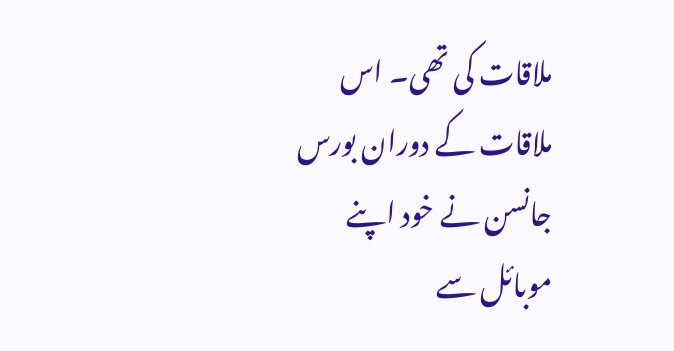ملاقات کی تھی۔ اس ملاقات کے دوران بورس جانسن نے خود اپنے موبائل سے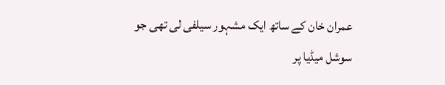عمران خان کے ساتھ ایک مشہور سیلفی لی تھی جو سوشل میڈیا پر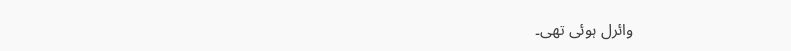وائرل ہوئی تھی۔